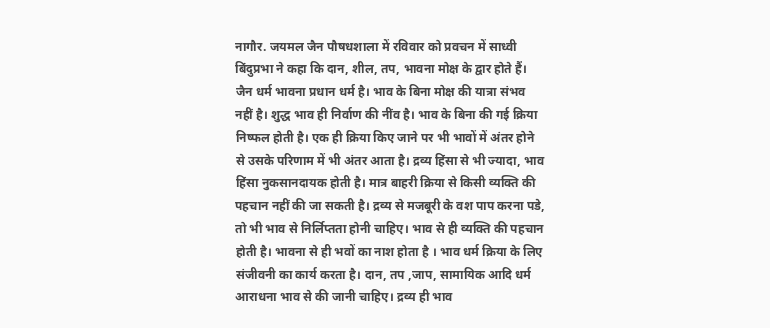नागौर. जयमल जैन पौषधशाला में रविवार को प्रवचन में साध्वी बिंदुप्रभा ने कहा कि दान, शील, तप, भावना मोक्ष के द्वार होते हैं। जैन धर्म भावना प्रधान धर्म है। भाव के बिना मोक्ष की यात्रा संभव नहीं है। शुद्ध भाव ही निर्वाण की नींव है। भाव के बिना की गई क्रिया निष्फल होती है। एक ही क्रिया किए जाने पर भी भावों में अंतर होने से उसके परिणाम में भी अंतर आता है। द्रव्य हिंसा से भी ज्यादा, भाव हिंसा नुकसानदायक होती है। मात्र बाहरी क्रिया से किसी व्यक्ति की पहचान नहीं की जा सकती है। द्रव्य से मजबूरी के वश पाप करना पडे, तो भी भाव से निर्लिप्तता होनी चाहिए। भाव से ही व्यक्ति की पहचान होती है। भावना से ही भवों का नाश होता है । भाव धर्म क्रिया के लिए संजीवनी का कार्य करता है। दान, तप ,जाप, सामायिक आदि धर्म आराधना भाव से की जानी चाहिए। द्रव्य ही भाव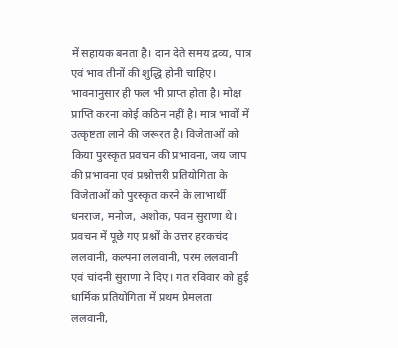में सहायक बनता है। दान देते समय द्रव्य, पात्र एवं भाव तीनों की शुद्धि होनी चाहिए। भावनानुसार ही फल भी प्राप्त होता है। मोक्ष प्राप्ति करना कोई कठिन नहीं है। मात्र भावों में उत्कृष्टता लाने की जरूरत है। विजेताओं को किया पुरस्कृत प्रवचन की प्रभावना, जय जाप की प्रभावना एवं प्रश्नोत्तरी प्रतियोगिता के विजेताओं को पुरस्कृत करने के लाभार्थी धनराज, मनोज, अशोक, पवन सुराणा थे। प्रवचन में पूछे गए प्रश्नों के उत्तर हरकचंद ललवानी, कल्पना ललवानी, परम ललवानी एवं चांदनी सुराणा ने दिए। गत रविवार को हुई धार्मिक प्रतियोगिता में प्रथम प्रेमलता ललवानी,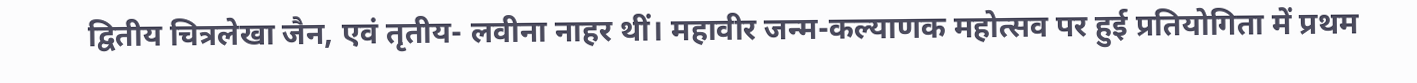द्वितीय चित्रलेखा जैन, एवं तृतीय- लवीना नाहर थीं। महावीर जन्म-कल्याणक महोत्सव पर हुई प्रतियोगिता में प्रथम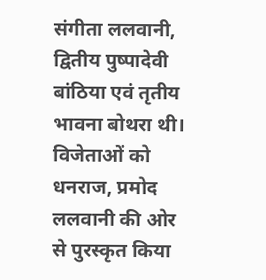संगीता ललवानी, द्वितीय पुष्पादेवी बांठिया एवं तृतीय भावना बोथरा थी। विजेताओं को धनराज, प्रमोद ललवानी की ओर से पुरस्कृत किया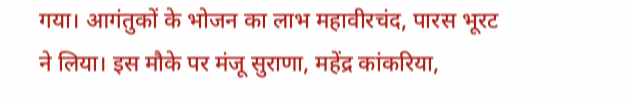गया। आगंतुकों के भोजन का लाभ महावीरचंद, पारस भूरट ने लिया। इस मौके पर मंजू सुराणा, महेंद्र कांकरिया,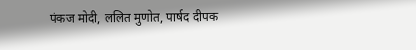पंकज मोदी, ललित मुणोत, पार्षद दीपक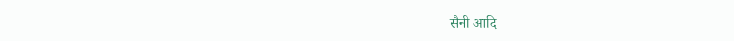सैनी आदि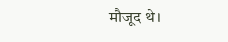मौजूद थे।